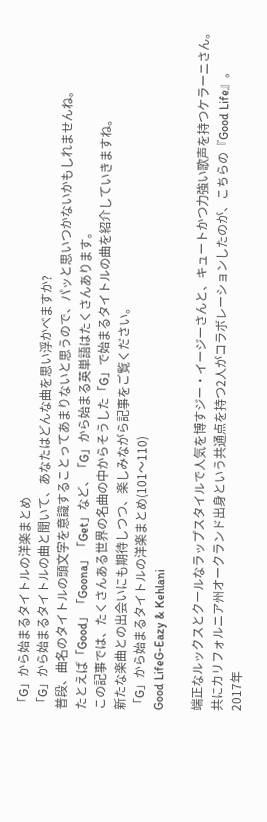「G」から始まるタイトルの洋楽まとめ
「G」から始まるタイトルの曲と聞いて、あなたはどんな曲を思い浮かべますか?
普段、曲名のタイトルの頭文字を意識することってあまりないと思うので、パッと思いつかないかもしれませんね。
たとえば「Good」「Goona」「Get」など、「G」から始まる英単語はたくさんあります。
この記事では、たくさんある世界の名曲の中からそうした「G」で始まるタイトルの曲を紹介していきますね。
新たな楽曲との出会いにも期待しつつ、楽しみながら記事をご覧ください。
「G」から始まるタイトルの洋楽まとめ(101〜110)
Good LifeG-Eazy & Kehlani

端正なルックスとクールなラップスタイルで人気を博すジー・イージーさんと、キュートかつ力強い歌声を持つケラーニさん。
共にカリフォルニア州オークランド出身という共通点を持つ2人がコラボレーションしたのが、こちらの『Good Life』。
2017年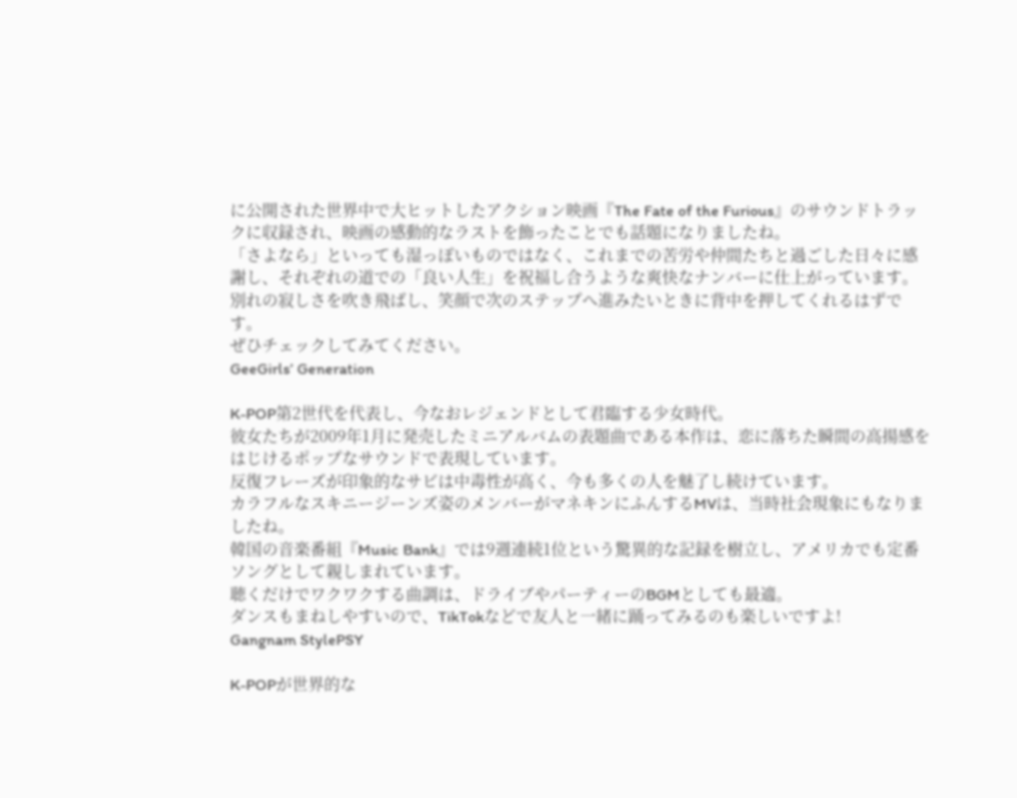に公開された世界中で大ヒットしたアクション映画『The Fate of the Furious』のサウンドトラックに収録され、映画の感動的なラストを飾ったことでも話題になりましたね。
「さよなら」といっても湿っぽいものではなく、これまでの苦労や仲間たちと過ごした日々に感謝し、それぞれの道での「良い人生」を祝福し合うような爽快なナンバーに仕上がっています。
別れの寂しさを吹き飛ばし、笑顔で次のステップへ進みたいときに背中を押してくれるはずです。
ぜひチェックしてみてください。
GeeGirls’ Generation

K-POP第2世代を代表し、今なおレジェンドとして君臨する少女時代。
彼女たちが2009年1月に発売したミニアルバムの表題曲である本作は、恋に落ちた瞬間の高揚感をはじけるポップなサウンドで表現しています。
反復フレーズが印象的なサビは中毒性が高く、今も多くの人を魅了し続けています。
カラフルなスキニージーンズ姿のメンバーがマネキンにふんするMVは、当時社会現象にもなりましたね。
韓国の音楽番組『Music Bank』では9週連続1位という驚異的な記録を樹立し、アメリカでも定番ソングとして親しまれています。
聴くだけでワクワクする曲調は、ドライブやパーティーのBGMとしても最適。
ダンスもまねしやすいので、TikTokなどで友人と一緒に踊ってみるのも楽しいですよ!
Gangnam StylePSY

K-POPが世界的な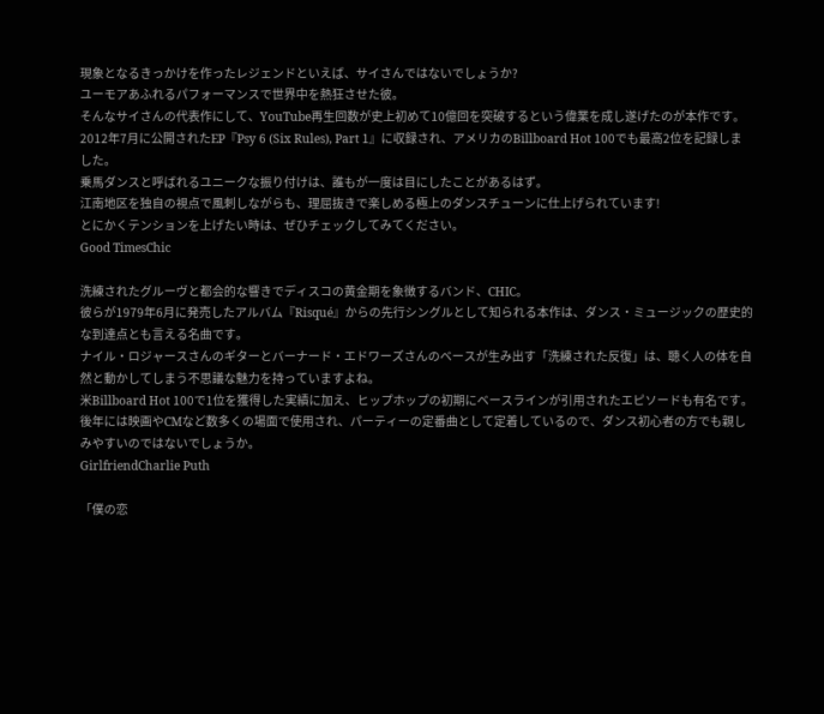現象となるきっかけを作ったレジェンドといえば、サイさんではないでしょうか?
ユーモアあふれるパフォーマンスで世界中を熱狂させた彼。
そんなサイさんの代表作にして、YouTube再生回数が史上初めて10億回を突破するという偉業を成し遂げたのが本作です。
2012年7月に公開されたEP『Psy 6 (Six Rules), Part 1』に収録され、アメリカのBillboard Hot 100でも最高2位を記録しました。
乗馬ダンスと呼ばれるユニークな振り付けは、誰もが一度は目にしたことがあるはず。
江南地区を独自の視点で風刺しながらも、理屈抜きで楽しめる極上のダンスチューンに仕上げられています!
とにかくテンションを上げたい時は、ぜひチェックしてみてください。
Good TimesChic

洗練されたグルーヴと都会的な響きでディスコの黄金期を象徴するバンド、CHIC。
彼らが1979年6月に発売したアルバム『Risqué』からの先行シングルとして知られる本作は、ダンス・ミュージックの歴史的な到達点とも言える名曲です。
ナイル・ロジャースさんのギターとバーナード・エドワーズさんのベースが生み出す「洗練された反復」は、聴く人の体を自然と動かしてしまう不思議な魅力を持っていますよね。
米Billboard Hot 100で1位を獲得した実績に加え、ヒップホップの初期にベースラインが引用されたエピソードも有名です。
後年には映画やCMなど数多くの場面で使用され、パーティーの定番曲として定着しているので、ダンス初心者の方でも親しみやすいのではないでしょうか。
GirlfriendCharlie Puth

「僕の恋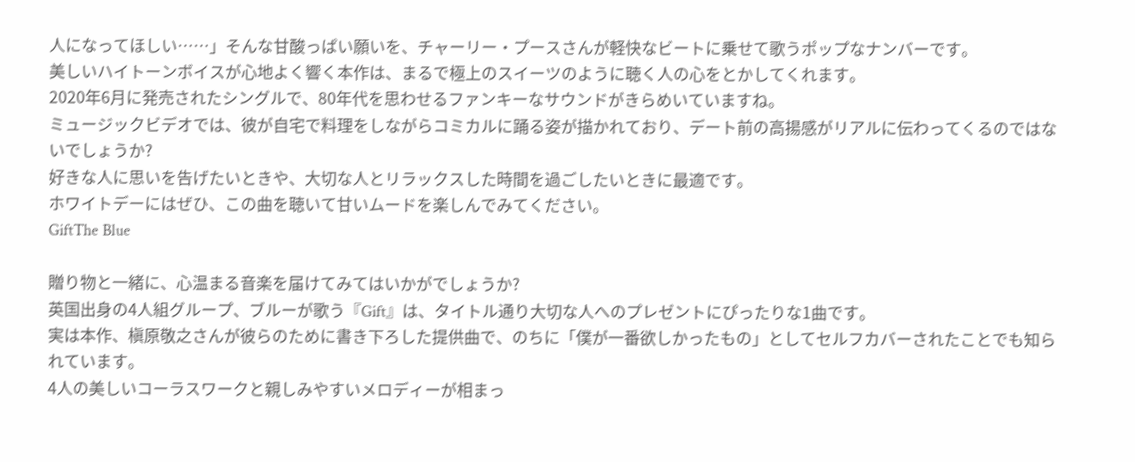人になってほしい……」そんな甘酸っぱい願いを、チャーリー・プースさんが軽快なビートに乗せて歌うポップなナンバーです。
美しいハイトーンボイスが心地よく響く本作は、まるで極上のスイーツのように聴く人の心をとかしてくれます。
2020年6月に発売されたシングルで、80年代を思わせるファンキーなサウンドがきらめいていますね。
ミュージックビデオでは、彼が自宅で料理をしながらコミカルに踊る姿が描かれており、デート前の高揚感がリアルに伝わってくるのではないでしょうか?
好きな人に思いを告げたいときや、大切な人とリラックスした時間を過ごしたいときに最適です。
ホワイトデーにはぜひ、この曲を聴いて甘いムードを楽しんでみてください。
GiftThe Blue

贈り物と一緒に、心温まる音楽を届けてみてはいかがでしょうか?
英国出身の4人組グループ、ブルーが歌う『Gift』は、タイトル通り大切な人へのプレゼントにぴったりな1曲です。
実は本作、槇原敬之さんが彼らのために書き下ろした提供曲で、のちに「僕が一番欲しかったもの」としてセルフカバーされたことでも知られています。
4人の美しいコーラスワークと親しみやすいメロディーが相まっ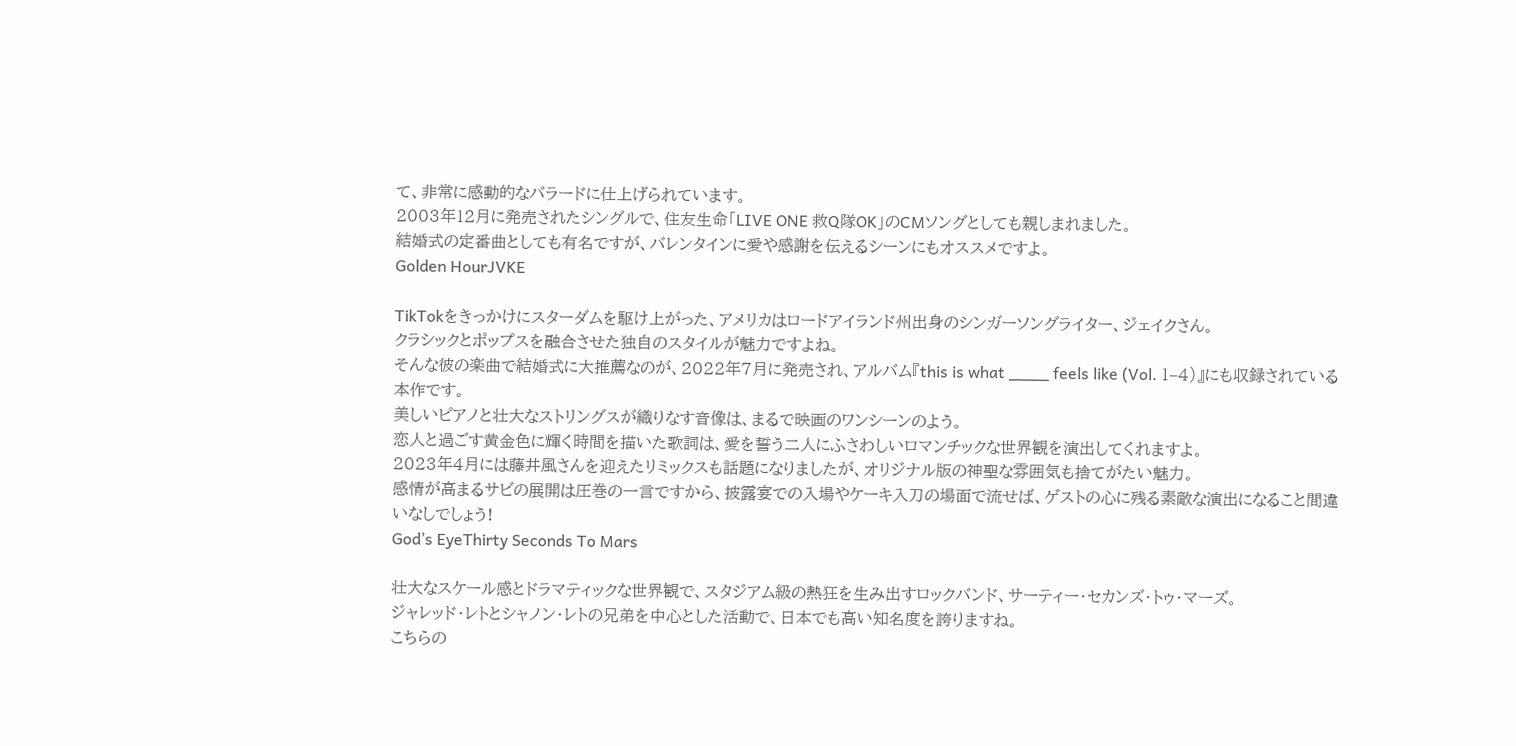て、非常に感動的なバラードに仕上げられています。
2003年12月に発売されたシングルで、住友生命「LIVE ONE 救Q隊OK」のCMソングとしても親しまれました。
結婚式の定番曲としても有名ですが、バレンタインに愛や感謝を伝えるシーンにもオススメですよ。
Golden HourJVKE

TikTokをきっかけにスターダムを駆け上がった、アメリカはロードアイランド州出身のシンガーソングライター、ジェイクさん。
クラシックとポップスを融合させた独自のスタイルが魅力ですよね。
そんな彼の楽曲で結婚式に大推薦なのが、2022年7月に発売され、アルバム『this is what ____ feels like (Vol. 1–4)』にも収録されている本作です。
美しいピアノと壮大なストリングスが織りなす音像は、まるで映画のワンシーンのよう。
恋人と過ごす黄金色に輝く時間を描いた歌詞は、愛を誓う二人にふさわしいロマンチックな世界観を演出してくれますよ。
2023年4月には藤井風さんを迎えたリミックスも話題になりましたが、オリジナル版の神聖な雰囲気も捨てがたい魅力。
感情が高まるサビの展開は圧巻の一言ですから、披露宴での入場やケーキ入刀の場面で流せば、ゲストの心に残る素敵な演出になること間違いなしでしょう!
God’s EyeThirty Seconds To Mars

壮大なスケール感とドラマティックな世界観で、スタジアム級の熱狂を生み出すロックバンド、サーティー・セカンズ・トゥ・マーズ。
ジャレッド・レトとシャノン・レトの兄弟を中心とした活動で、日本でも高い知名度を誇りますね。
こちらの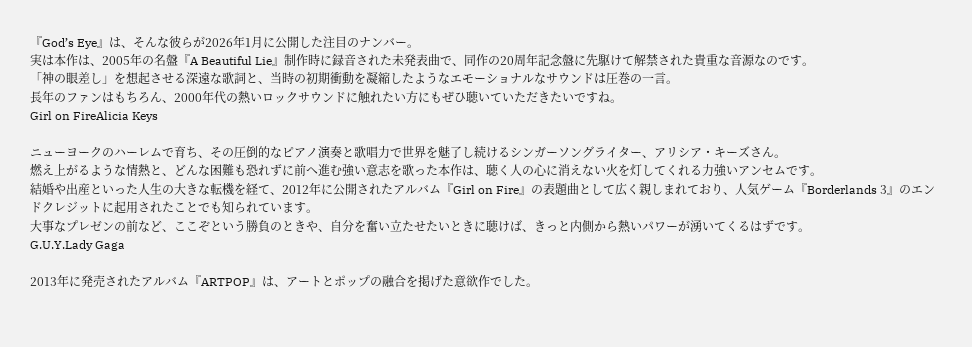『God’s Eye』は、そんな彼らが2026年1月に公開した注目のナンバー。
実は本作は、2005年の名盤『A Beautiful Lie』制作時に録音された未発表曲で、同作の20周年記念盤に先駆けて解禁された貴重な音源なのです。
「神の眼差し」を想起させる深遠な歌詞と、当時の初期衝動を凝縮したようなエモーショナルなサウンドは圧巻の一言。
長年のファンはもちろん、2000年代の熱いロックサウンドに触れたい方にもぜひ聴いていただきたいですね。
Girl on FireAlicia Keys

ニューヨークのハーレムで育ち、その圧倒的なピアノ演奏と歌唱力で世界を魅了し続けるシンガーソングライター、アリシア・キーズさん。
燃え上がるような情熱と、どんな困難も恐れずに前へ進む強い意志を歌った本作は、聴く人の心に消えない火を灯してくれる力強いアンセムです。
結婚や出産といった人生の大きな転機を経て、2012年に公開されたアルバム『Girl on Fire』の表題曲として広く親しまれており、人気ゲーム『Borderlands 3』のエンドクレジットに起用されたことでも知られています。
大事なプレゼンの前など、ここぞという勝負のときや、自分を奮い立たせたいときに聴けば、きっと内側から熱いパワーが湧いてくるはずです。
G.U.Y.Lady Gaga

2013年に発売されたアルバム『ARTPOP』は、アートとポップの融合を掲げた意欲作でした。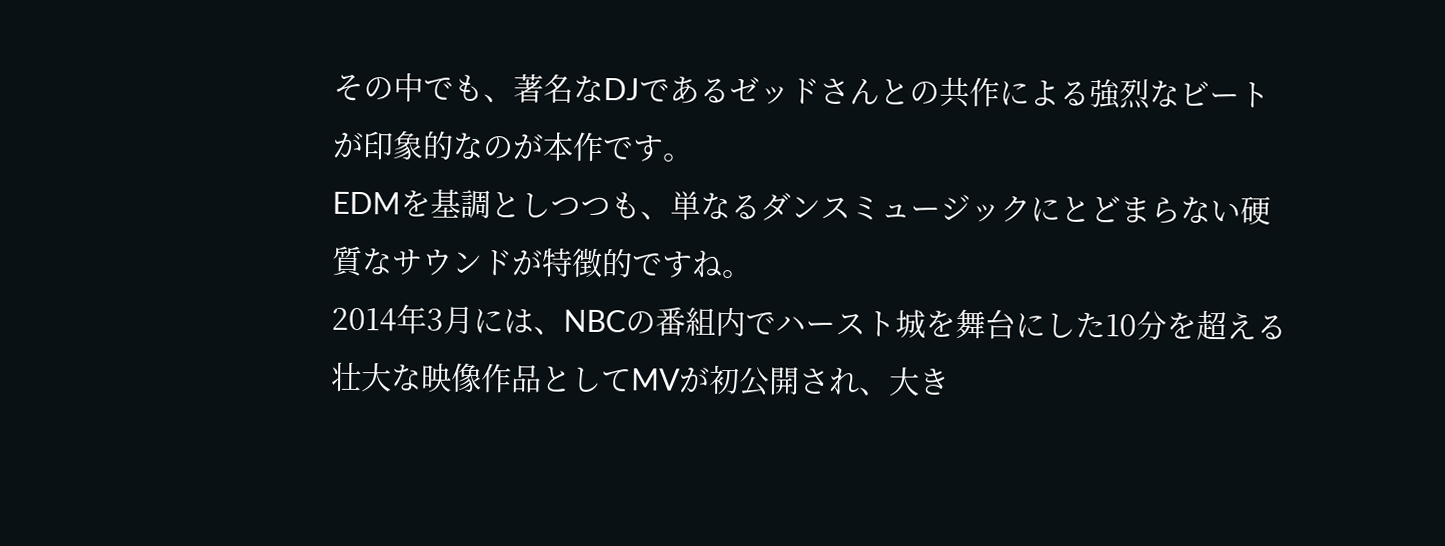その中でも、著名なDJであるゼッドさんとの共作による強烈なビートが印象的なのが本作です。
EDMを基調としつつも、単なるダンスミュージックにとどまらない硬質なサウンドが特徴的ですね。
2014年3月には、NBCの番組内でハースト城を舞台にした10分を超える壮大な映像作品としてMVが初公開され、大き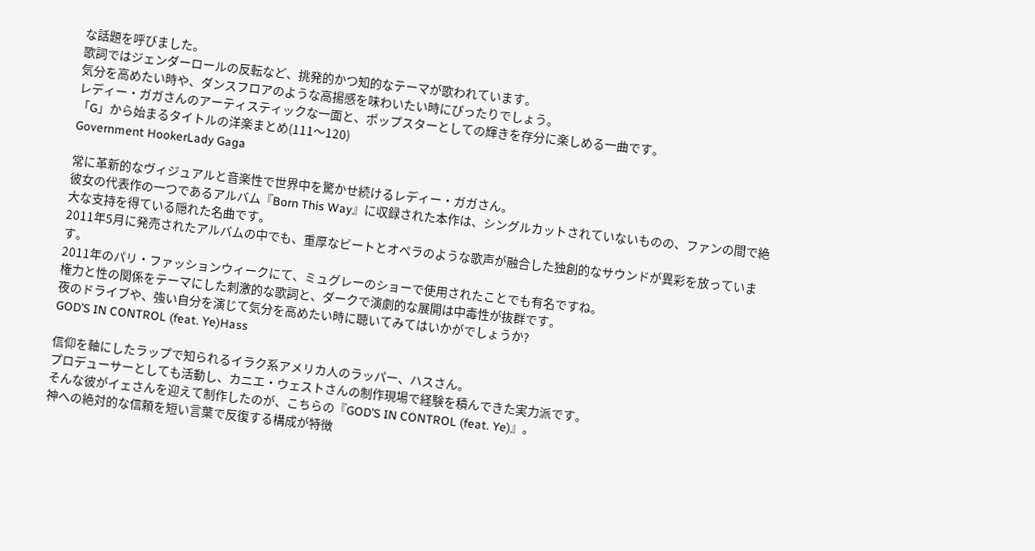な話題を呼びました。
歌詞ではジェンダーロールの反転など、挑発的かつ知的なテーマが歌われています。
気分を高めたい時や、ダンスフロアのような高揚感を味わいたい時にぴったりでしょう。
レディー・ガガさんのアーティスティックな一面と、ポップスターとしての輝きを存分に楽しめる一曲です。
「G」から始まるタイトルの洋楽まとめ(111〜120)
Government HookerLady Gaga

常に革新的なヴィジュアルと音楽性で世界中を驚かせ続けるレディー・ガガさん。
彼女の代表作の一つであるアルバム『Born This Way』に収録された本作は、シングルカットされていないものの、ファンの間で絶大な支持を得ている隠れた名曲です。
2011年5月に発売されたアルバムの中でも、重厚なビートとオペラのような歌声が融合した独創的なサウンドが異彩を放っています。
2011年のパリ・ファッションウィークにて、ミュグレーのショーで使用されたことでも有名ですね。
権力と性の関係をテーマにした刺激的な歌詞と、ダークで演劇的な展開は中毒性が抜群です。
夜のドライブや、強い自分を演じて気分を高めたい時に聴いてみてはいかがでしょうか?
GOD’S IN CONTROL (feat. Ye)Hass

信仰を軸にしたラップで知られるイラク系アメリカ人のラッパー、ハスさん。
プロデューサーとしても活動し、カニエ・ウェストさんの制作現場で経験を積んできた実力派です。
そんな彼がイェさんを迎えて制作したのが、こちらの『GOD’S IN CONTROL (feat. Ye)』。
神への絶対的な信頼を短い言葉で反復する構成が特徴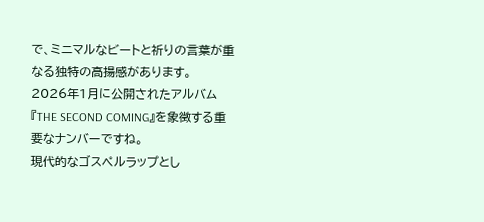で、ミニマルなビートと祈りの言葉が重なる独特の高揚感があります。
2026年1月に公開されたアルバム『THE SECOND COMING』を象徴する重要なナンバーですね。
現代的なゴスペルラップとし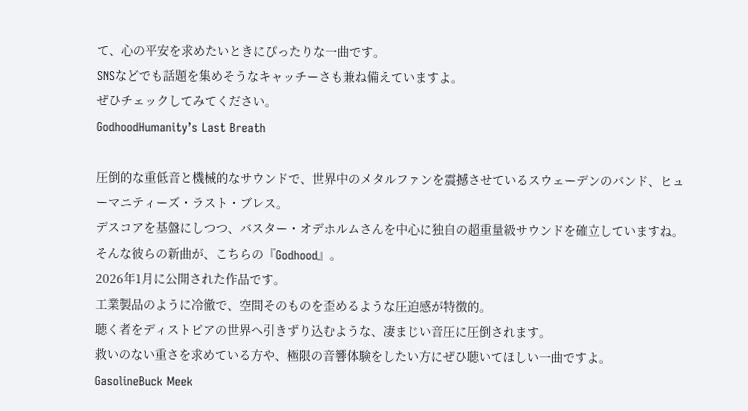て、心の平安を求めたいときにぴったりな一曲です。
SNSなどでも話題を集めそうなキャッチーさも兼ね備えていますよ。
ぜひチェックしてみてください。
GodhoodHumanity’s Last Breath

圧倒的な重低音と機械的なサウンドで、世界中のメタルファンを震撼させているスウェーデンのバンド、ヒューマニティーズ・ラスト・ブレス。
デスコアを基盤にしつつ、バスター・オデホルムさんを中心に独自の超重量級サウンドを確立していますね。
そんな彼らの新曲が、こちらの『Godhood』。
2026年1月に公開された作品です。
工業製品のように冷徹で、空間そのものを歪めるような圧迫感が特徴的。
聴く者をディストピアの世界へ引きずり込むような、凄まじい音圧に圧倒されます。
救いのない重さを求めている方や、極限の音響体験をしたい方にぜひ聴いてほしい一曲ですよ。
GasolineBuck Meek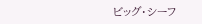ビッグ・シーフ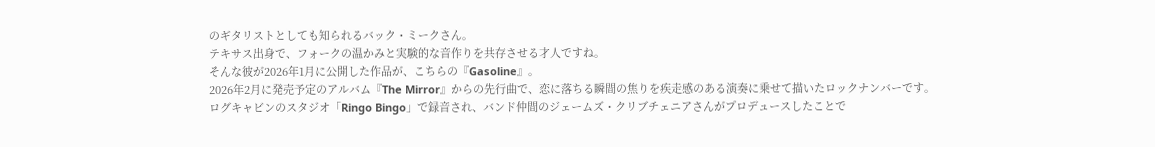のギタリストとしても知られるバック・ミークさん。
テキサス出身で、フォークの温かみと実験的な音作りを共存させる才人ですね。
そんな彼が2026年1月に公開した作品が、こちらの『Gasoline』。
2026年2月に発売予定のアルバム『The Mirror』からの先行曲で、恋に落ちる瞬間の焦りを疾走感のある演奏に乗せて描いたロックナンバーです。
ログキャビンのスタジオ「Ringo Bingo」で録音され、バンド仲間のジェームズ・クリブチェニアさんがプロデュースしたことで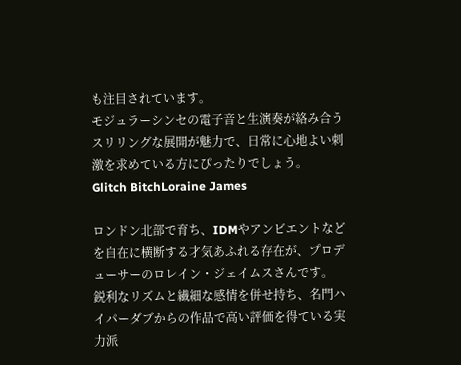も注目されています。
モジュラーシンセの電子音と生演奏が絡み合うスリリングな展開が魅力で、日常に心地よい刺激を求めている方にぴったりでしょう。
Glitch BitchLoraine James

ロンドン北部で育ち、IDMやアンビエントなどを自在に横断する才気あふれる存在が、プロデューサーのロレイン・ジェイムスさんです。
鋭利なリズムと繊細な感情を併せ持ち、名門ハイパーダブからの作品で高い評価を得ている実力派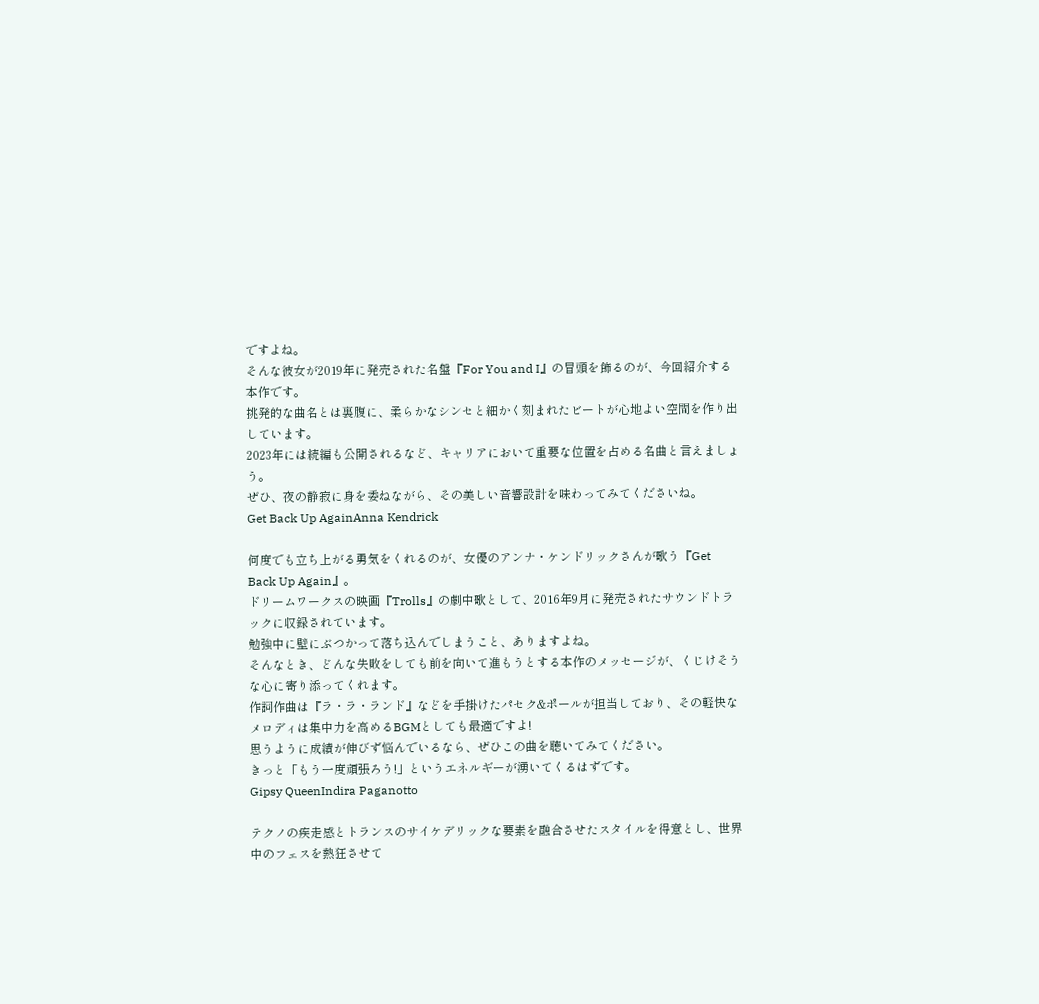ですよね。
そんな彼女が2019年に発売された名盤『For You and I』の冒頭を飾るのが、今回紹介する本作です。
挑発的な曲名とは裏腹に、柔らかなシンセと細かく刻まれたビートが心地よい空間を作り出しています。
2023年には続編も公開されるなど、キャリアにおいて重要な位置を占める名曲と言えましょう。
ぜひ、夜の静寂に身を委ねながら、その美しい音響設計を味わってみてくださいね。
Get Back Up AgainAnna Kendrick

何度でも立ち上がる勇気をくれるのが、女優のアンナ・ケンドリックさんが歌う『Get Back Up Again』。
ドリームワークスの映画『Trolls』の劇中歌として、2016年9月に発売されたサウンドトラックに収録されています。
勉強中に壁にぶつかって落ち込んでしまうこと、ありますよね。
そんなとき、どんな失敗をしても前を向いて進もうとする本作のメッセージが、くじけそうな心に寄り添ってくれます。
作詞作曲は『ラ・ラ・ランド』などを手掛けたパセク&ポールが担当しており、その軽快なメロディは集中力を高めるBGMとしても最適ですよ!
思うように成績が伸びず悩んでいるなら、ぜひこの曲を聴いてみてください。
きっと「もう一度頑張ろう!」というエネルギーが湧いてくるはずです。
Gipsy QueenIndira Paganotto

テクノの疾走感とトランスのサイケデリックな要素を融合させたスタイルを得意とし、世界中のフェスを熱狂させて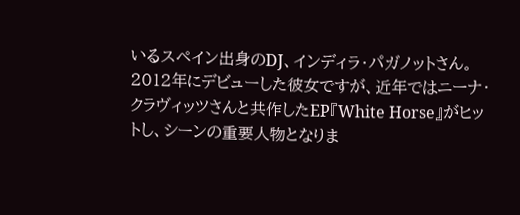いるスペイン出身のDJ、インディラ・パガノットさん。
2012年にデビューした彼女ですが、近年ではニーナ・クラヴィッツさんと共作したEP『White Horse』がヒットし、シーンの重要人物となりま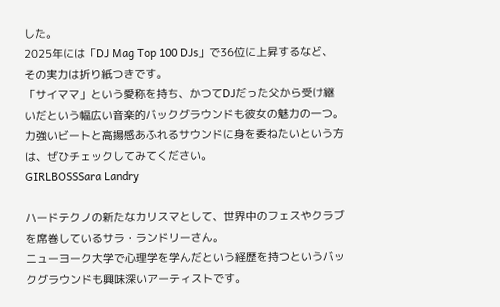した。
2025年には「DJ Mag Top 100 DJs」で36位に上昇するなど、その実力は折り紙つきです。
「サイママ」という愛称を持ち、かつてDJだった父から受け継いだという幅広い音楽的バックグラウンドも彼女の魅力の一つ。
力強いビートと高揚感あふれるサウンドに身を委ねたいという方は、ぜひチェックしてみてください。
GIRLBOSSSara Landry

ハードテクノの新たなカリスマとして、世界中のフェスやクラブを席巻しているサラ・ランドリーさん。
ニューヨーク大学で心理学を学んだという経歴を持つというバックグラウンドも興味深いアーティストです。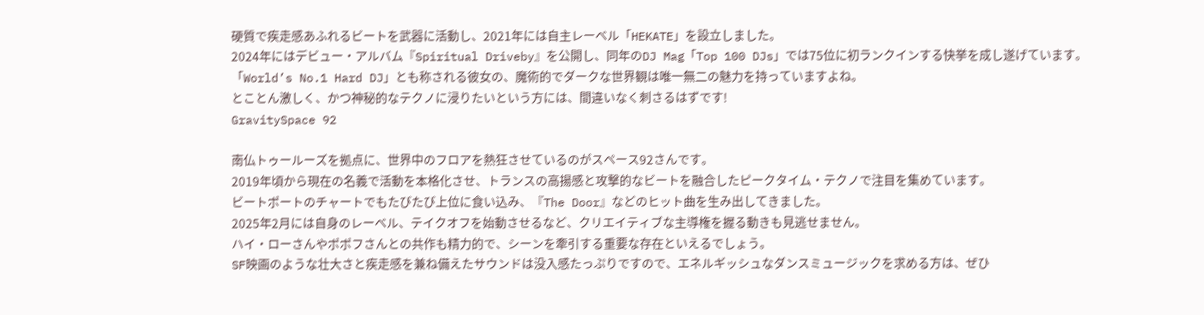硬質で疾走感あふれるビートを武器に活動し、2021年には自主レーベル「HEKATE」を設立しました。
2024年にはデビュー・アルバム『Spiritual Driveby』を公開し、同年のDJ Mag「Top 100 DJs」では75位に初ランクインする快挙を成し遂げています。
「World’s No.1 Hard DJ」とも称される彼女の、魔術的でダークな世界観は唯一無二の魅力を持っていますよね。
とことん激しく、かつ神秘的なテクノに浸りたいという方には、間違いなく刺さるはずです!
GravitySpace 92

南仏トゥールーズを拠点に、世界中のフロアを熱狂させているのがスペース92さんです。
2019年頃から現在の名義で活動を本格化させ、トランスの高揚感と攻撃的なビートを融合したピークタイム・テクノで注目を集めています。
ビートポートのチャートでもたびたび上位に食い込み、『The Door』などのヒット曲を生み出してきました。
2025年2月には自身のレーベル、テイクオフを始動させるなど、クリエイティブな主導権を握る動きも見逃せません。
ハイ・ローさんやポポフさんとの共作も精力的で、シーンを牽引する重要な存在といえるでしょう。
SF映画のような壮大さと疾走感を兼ね備えたサウンドは没入感たっぷりですので、エネルギッシュなダンスミュージックを求める方は、ぜひ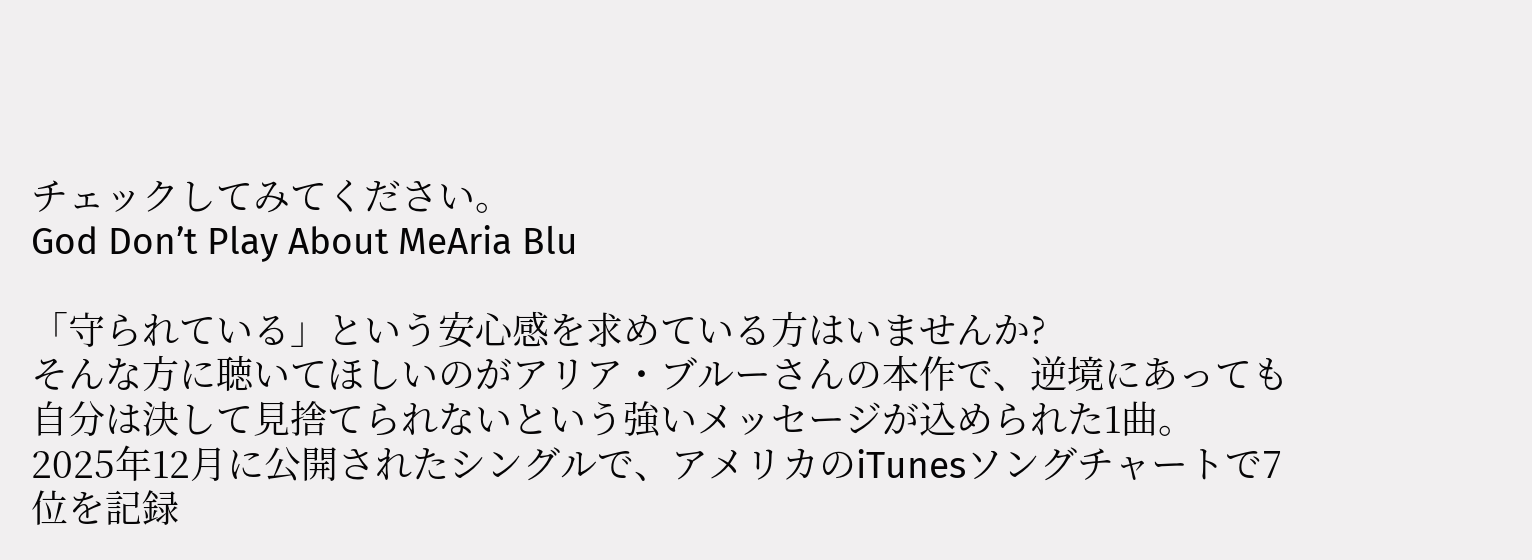チェックしてみてください。
God Don’t Play About MeAria Blu

「守られている」という安心感を求めている方はいませんか?
そんな方に聴いてほしいのがアリア・ブルーさんの本作で、逆境にあっても自分は決して見捨てられないという強いメッセージが込められた1曲。
2025年12月に公開されたシングルで、アメリカのiTunesソングチャートで7位を記録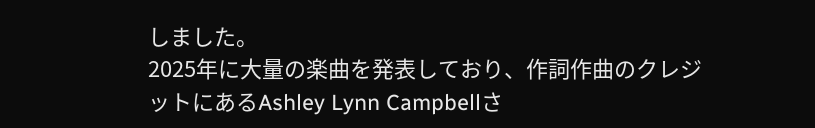しました。
2025年に大量の楽曲を発表しており、作詞作曲のクレジットにあるAshley Lynn Campbellさ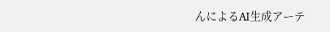んによるAI生成アーテ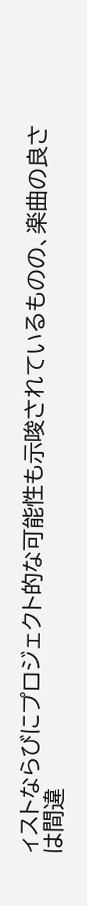ィストならびにプロジェクト的な可能性も示唆されているものの、楽曲の良さは間違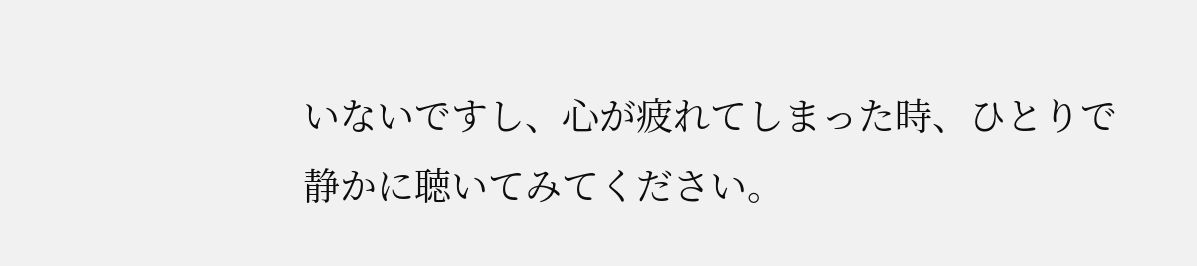いないですし、心が疲れてしまった時、ひとりで静かに聴いてみてください。